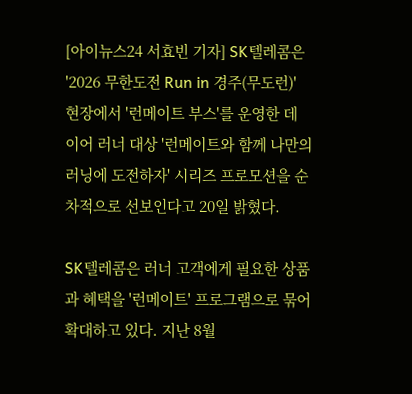[아이뉴스24 서효빈 기자] SK텔레콤은 '2026 무한도전 Run in 경주(무도런)' 현장에서 '런메이트 부스'를 운영한 데 이어 러너 대상 '런메이트와 함께 나만의 러닝에 도전하자' 시리즈 프로모션을 순차적으로 선보인다고 20일 밝혔다.

SK텔레콤은 러너 고객에게 필요한 상품과 혜택을 '런메이트' 프로그램으로 묶어 확대하고 있다. 지난 8월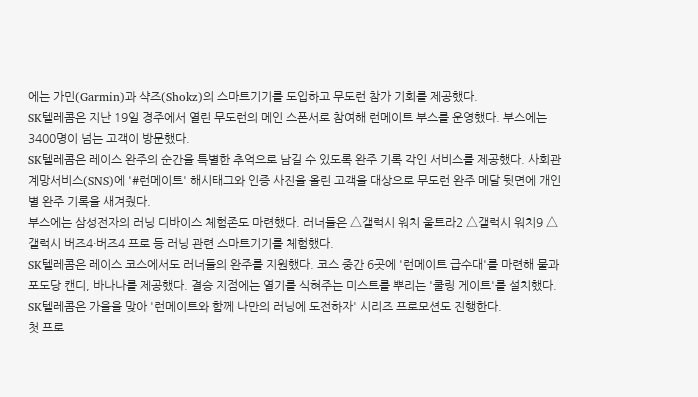에는 가민(Garmin)과 샥즈(Shokz)의 스마트기기를 도입하고 무도런 참가 기회를 제공했다.
SK텔레콤은 지난 19일 경주에서 열린 무도런의 메인 스폰서로 참여해 런메이트 부스를 운영했다. 부스에는 3400명이 넘는 고객이 방문했다.
SK텔레콤은 레이스 완주의 순간을 특별한 추억으로 남길 수 있도록 완주 기록 각인 서비스를 제공했다. 사회관계망서비스(SNS)에 '#런메이트' 해시태그와 인증 사진을 올린 고객을 대상으로 무도런 완주 메달 뒷면에 개인별 완주 기록을 새겨줬다.
부스에는 삼성전자의 러닝 디바이스 체험존도 마련했다. 러너들은 △갤럭시 워치 울트라2 △갤럭시 워치9 △갤럭시 버즈4·버즈4 프로 등 러닝 관련 스마트기기를 체험했다.
SK텔레콤은 레이스 코스에서도 러너들의 완주를 지원했다. 코스 중간 6곳에 '런메이트 급수대'를 마련해 물과 포도당 캔디, 바나나를 제공했다. 결승 지점에는 열기를 식혀주는 미스트를 뿌리는 '쿨링 게이트'를 설치했다.
SK텔레콤은 가을을 맞아 '런메이트와 함께 나만의 러닝에 도전하자' 시리즈 프로모션도 진행한다.
첫 프로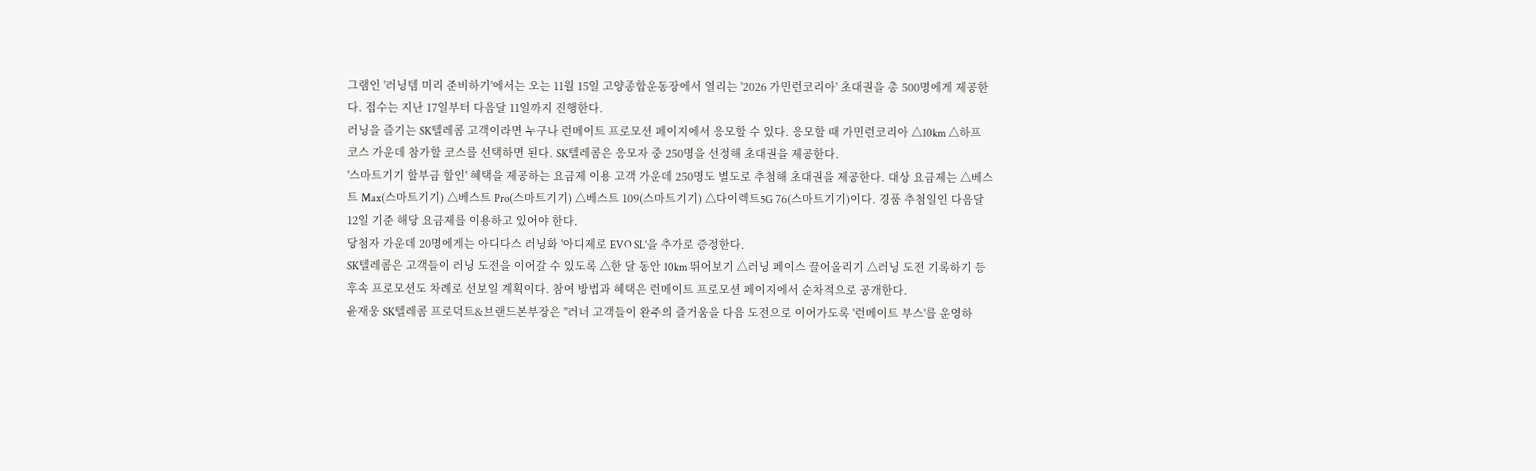그램인 '러닝템 미리 준비하기'에서는 오는 11월 15일 고양종합운동장에서 열리는 '2026 가민런코리아' 초대권을 총 500명에게 제공한다. 접수는 지난 17일부터 다음달 11일까지 진행한다.
러닝을 즐기는 SK텔레콤 고객이라면 누구나 런메이트 프로모션 페이지에서 응모할 수 있다. 응모할 때 가민런코리아 △10km △하프 코스 가운데 참가할 코스를 선택하면 된다. SK텔레콤은 응모자 중 250명을 선정해 초대권을 제공한다.
'스마트기기 할부금 할인' 혜택을 제공하는 요금제 이용 고객 가운데 250명도 별도로 추첨해 초대권을 제공한다. 대상 요금제는 △베스트 Max(스마트기기) △베스트 Pro(스마트기기) △베스트 109(스마트기기) △다이렉트5G 76(스마트기기)이다. 경품 추첨일인 다음달 12일 기준 해당 요금제를 이용하고 있어야 한다.
당첨자 가운데 20명에게는 아디다스 러닝화 '아디제로 EVO SL'을 추가로 증정한다.
SK텔레콤은 고객들이 러닝 도전을 이어갈 수 있도록 △한 달 동안 10km 뛰어보기 △러닝 페이스 끌어올리기 △러닝 도전 기록하기 등 후속 프로모션도 차례로 선보일 계획이다. 참여 방법과 혜택은 런메이트 프로모션 페이지에서 순차적으로 공개한다.
윤재웅 SK텔레콤 프로덕트&브랜드본부장은 "러너 고객들이 완주의 즐거움을 다음 도전으로 이어가도록 '런메이트 부스'를 운영하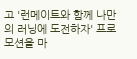고 '런메이트와 함께 나만의 러닝에 도전하자' 프로모션을 마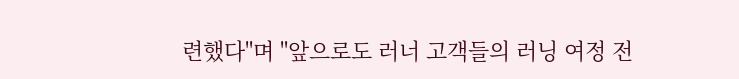련했다"며 "앞으로도 러너 고객들의 러닝 여정 전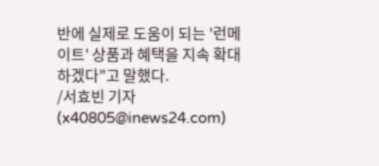반에 실제로 도움이 되는 '런메이트' 상품과 혜택을 지속 확대하겠다"고 말했다.
/서효빈 기자(x40805@inews24.com)